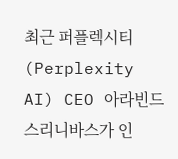최근 퍼플렉시티(Perplexity AI) CEO 아라빈드 스리니바스가 인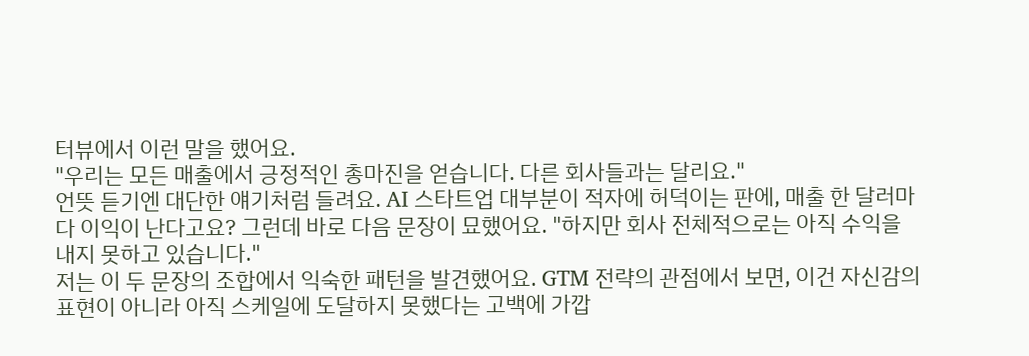터뷰에서 이런 말을 했어요.
"우리는 모든 매출에서 긍정적인 총마진을 얻습니다. 다른 회사들과는 달리요."
언뜻 듣기엔 대단한 얘기처럼 들려요. AI 스타트업 대부분이 적자에 허덕이는 판에, 매출 한 달러마다 이익이 난다고요? 그런데 바로 다음 문장이 묘했어요. "하지만 회사 전체적으로는 아직 수익을 내지 못하고 있습니다."
저는 이 두 문장의 조합에서 익숙한 패턴을 발견했어요. GTM 전략의 관점에서 보면, 이건 자신감의 표현이 아니라 아직 스케일에 도달하지 못했다는 고백에 가깝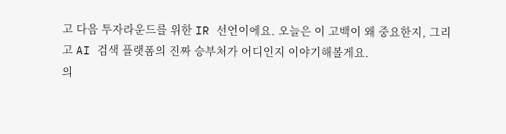고 다음 투자라운드를 위한 IR 선언이에요. 오늘은 이 고백이 왜 중요한지, 그리고 AI 검색 플랫폼의 진짜 승부처가 어디인지 이야기해볼게요.
의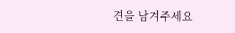견을 남겨주세요